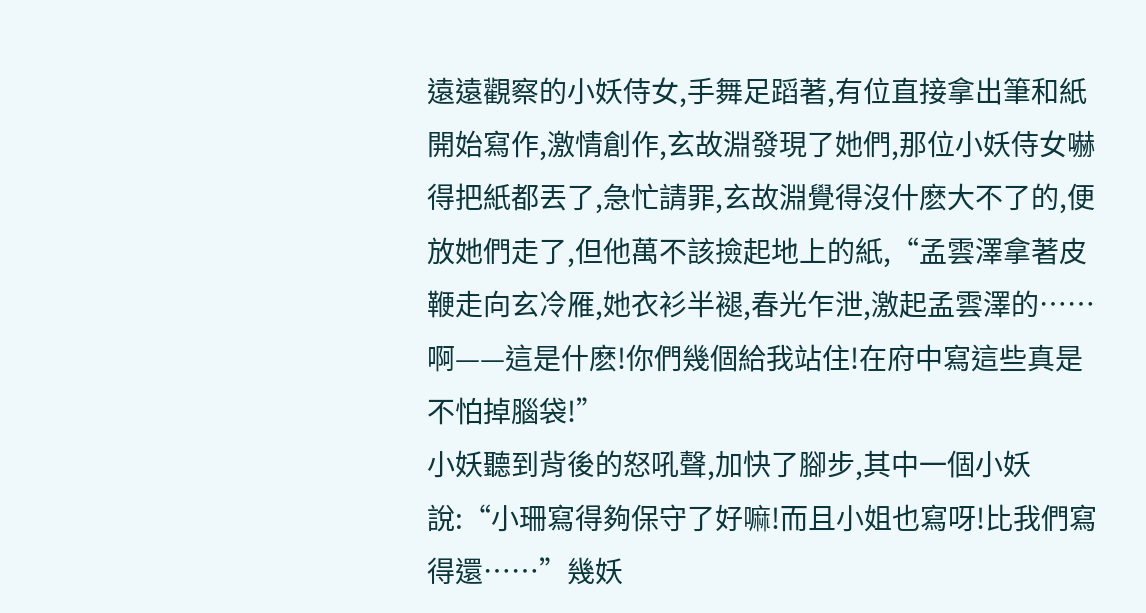遠遠觀察的小妖侍女,手舞足蹈著,有位直接拿出筆和紙開始寫作,激情創作,玄故淵發現了她們,那位小妖侍女嚇得把紙都丟了,急忙請罪,玄故淵覺得沒什麽大不了的,便放她們走了,但他萬不該撿起地上的紙,“孟雲澤拿著皮鞭走向玄冷雁,她衣衫半褪,春光乍泄,激起孟雲澤的……啊——這是什麽!你們幾個給我站住!在府中寫這些真是不怕掉腦袋!”
小妖聽到背後的怒吼聲,加快了腳步,其中一個小妖說:“小珊寫得夠保守了好嘛!而且小姐也寫呀!比我們寫得還……”幾妖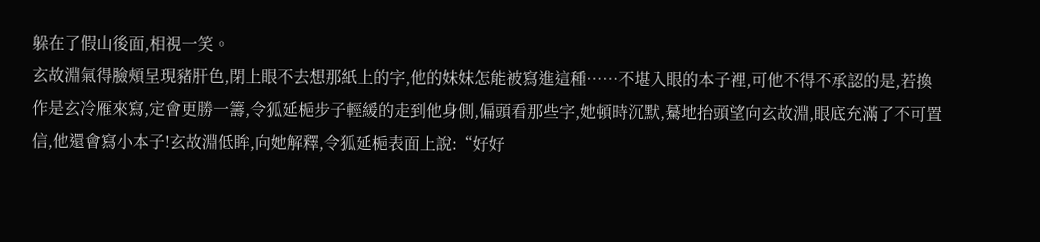躲在了假山後面,相視一笑。
玄故淵氣得臉頰呈現豬肝色,閉上眼不去想那紙上的字,他的妹妹怎能被寫進這種……不堪入眼的本子裡,可他不得不承認的是,若換作是玄冷雁來寫,定會更勝一籌,令狐延梔步子輕緩的走到他身側,偏頭看那些字,她頓時沉默,驀地抬頭望向玄故淵,眼底充滿了不可置信,他還會寫小本子!玄故淵低眸,向她解釋,令狐延梔表面上說:“好好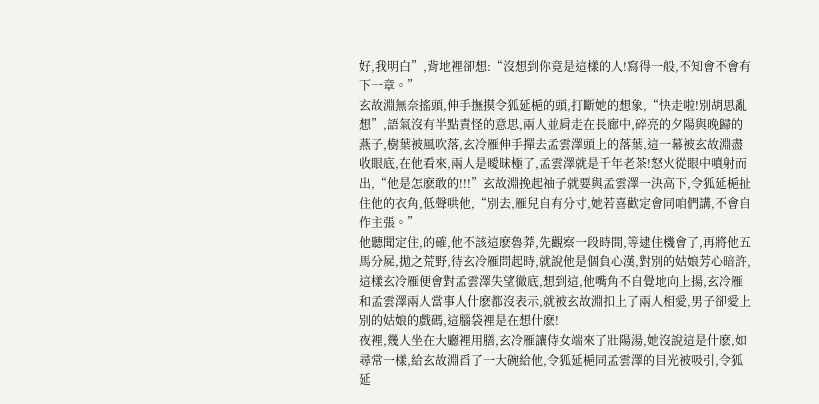好,我明白”,背地裡卻想:“沒想到你竟是這樣的人!寫得一般,不知會不會有下一章。”
玄故淵無奈搖頭,伸手撫摸令狐延梔的頭,打斷她的想象,“快走啦!別胡思亂想”,語氣沒有半點責怪的意思,兩人並肩走在長廊中,碎亮的夕陽與晚歸的燕子,樹葉被風吹落,玄冷雁伸手撣去孟雲澤頭上的落葉,這一幕被玄故淵盡收眼底,在他看來,兩人是曖昧極了,孟雲澤就是千年老茶!怒火從眼中噴射而出,“他是怎麽敢的!!!”玄故淵挽起袖子就要與孟雲澤一決高下,令狐延梔扯住他的衣角,低聲哄他,“別去,雁兒自有分寸,她若喜歡定會同咱們講,不會自作主張。”
他聽聞定住,的確,他不該這麽魯莽,先觀察一段時間,等逮住機會了,再將他五馬分屍,拋之荒野,待玄冷雁問起時,就說他是個負心漢,對別的姑娘芳心暗許,這樣玄冷雁便會對孟雲澤失望徹底,想到這,他嘴角不自覺地向上揚,玄冷雁和孟雲澤兩人當事人什麽都沒表示,就被玄故淵扣上了兩人相愛,男子卻愛上別的姑娘的戲碼,這腦袋裡是在想什麽!
夜裡,幾人坐在大廳裡用膳,玄冷雁讓侍女端來了壯陽湯,她沒說這是什麽,如尋常一樣,給玄故淵舀了一大碗給他,令狐延梔同孟雲澤的目光被吸引,令狐延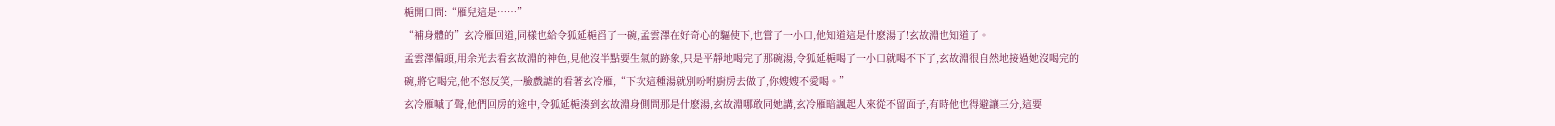梔開口問:“雁兒這是……”
“補身體的”玄冷雁回道,同樣也給令狐延梔舀了一碗,孟雲澤在好奇心的驅使下,也嘗了一小口,他知道這是什麽湯了!玄故淵也知道了。
孟雲澤偏頭,用余光去看玄故淵的神色,見他沒半點要生氣的跡象,只是平靜地喝完了那碗湯,令狐延梔喝了一小口就喝不下了,玄故淵很自然地接過她沒喝完的碗,將它喝完,他不怒反笑,一臉戲謔的看著玄冷雁,“下次這種湯就別吩咐廚房去做了,你嫂嫂不愛喝。”
玄冷雁嘁了聲,他們回房的途中,令狐延梔湊到玄故淵身側問那是什麽湯,玄故淵哪敢同她講,玄冷雁暗諷起人來從不留面子,有時他也得避讓三分,這要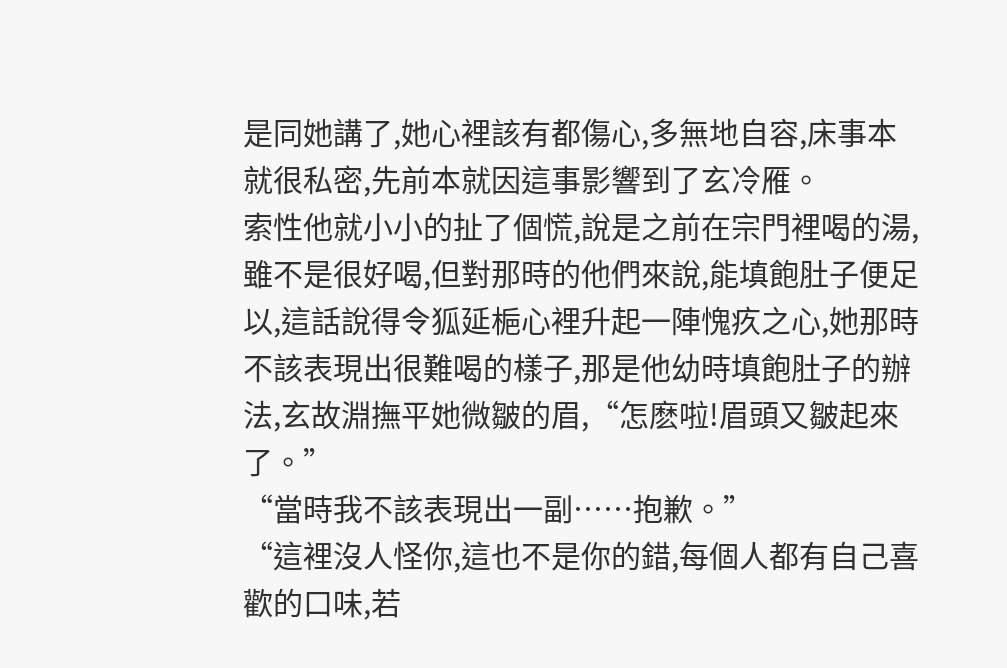是同她講了,她心裡該有都傷心,多無地自容,床事本就很私密,先前本就因這事影響到了玄冷雁。
索性他就小小的扯了個慌,說是之前在宗門裡喝的湯,雖不是很好喝,但對那時的他們來說,能填飽肚子便足以,這話說得令狐延梔心裡升起一陣愧疚之心,她那時不該表現出很難喝的樣子,那是他幼時填飽肚子的辦法,玄故淵撫平她微皺的眉,“怎麽啦!眉頭又皺起來了。”
“當時我不該表現出一副……抱歉。”
“這裡沒人怪你,這也不是你的錯,每個人都有自己喜歡的口味,若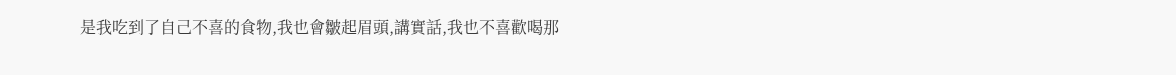是我吃到了自己不喜的食物,我也會皺起眉頭,講實話,我也不喜歡喝那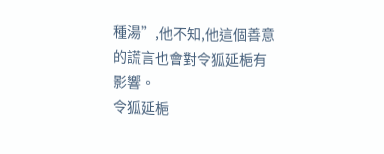種湯”,他不知,他這個善意的謊言也會對令狐延梔有影響。
令狐延梔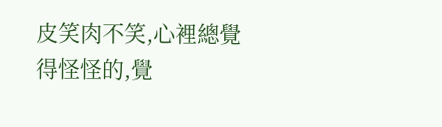皮笑肉不笑,心裡總覺得怪怪的,覺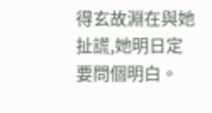得玄故淵在與她扯謊,她明日定要問個明白。